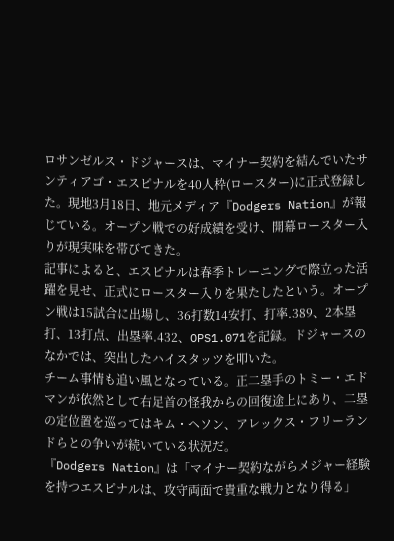ロサンゼルス・ドジャースは、マイナー契約を結んでいたサンティアゴ・エスピナルを40人枠(ロースター)に正式登録した。現地3月18日、地元メディア『Dodgers Nation』が報じている。オープン戦での好成績を受け、開幕ロースター入りが現実味を帯びてきた。
記事によると、エスピナルは春季トレーニングで際立った活躍を見せ、正式にロースター入りを果たしたという。オープン戦は15試合に出場し、36打数14安打、打率.389、2本塁打、13打点、出塁率.432、OPS1.071を記録。ドジャースのなかでは、突出したハイスタッツを叩いた。
チーム事情も追い風となっている。正二塁手のトミー・エドマンが依然として右足首の怪我からの回復途上にあり、二塁の定位置を巡ってはキム・ヘソン、アレックス・フリーランドらとの争いが続いている状況だ。
『Dodgers Nation』は「マイナー契約ながらメジャー経験を持つエスピナルは、攻守両面で貴重な戦力となり得る」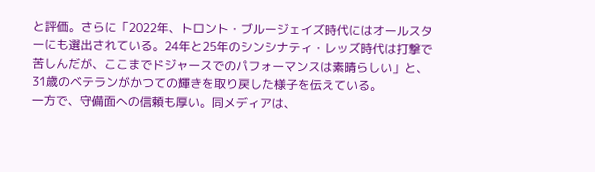と評価。さらに「2022年、トロント・ブルージェイズ時代にはオールスターにも選出されている。24年と25年のシンシナティ・レッズ時代は打撃で苦しんだが、ここまでドジャースでのパフォーマンスは素晴らしい」と、31歳のベテランがかつての輝きを取り戻した様子を伝えている。
一方で、守備面への信頼も厚い。同メディアは、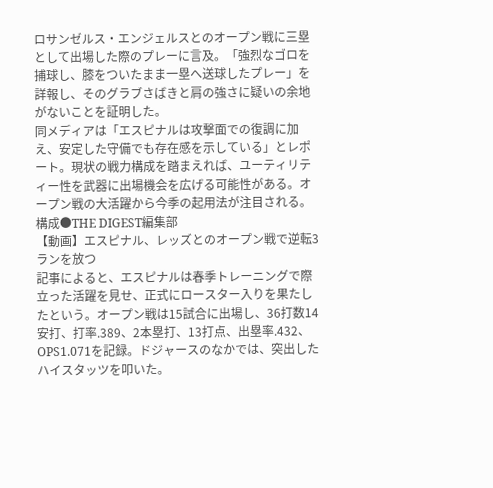ロサンゼルス・エンジェルスとのオープン戦に三塁として出場した際のプレーに言及。「強烈なゴロを捕球し、膝をついたまま一塁へ送球したプレー」を詳報し、そのグラブさばきと肩の強さに疑いの余地がないことを証明した。
同メディアは「エスピナルは攻撃面での復調に加え、安定した守備でも存在感を示している」とレポート。現状の戦力構成を踏まえれば、ユーティリティー性を武器に出場機会を広げる可能性がある。オープン戦の大活躍から今季の起用法が注目される。
構成●THE DIGEST編集部
【動画】エスピナル、レッズとのオープン戦で逆転3ランを放つ
記事によると、エスピナルは春季トレーニングで際立った活躍を見せ、正式にロースター入りを果たしたという。オープン戦は15試合に出場し、36打数14安打、打率.389、2本塁打、13打点、出塁率.432、OPS1.071を記録。ドジャースのなかでは、突出したハイスタッツを叩いた。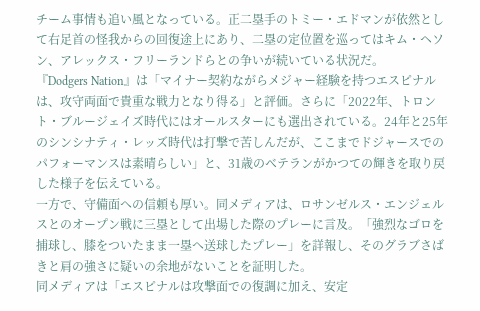チーム事情も追い風となっている。正二塁手のトミー・エドマンが依然として右足首の怪我からの回復途上にあり、二塁の定位置を巡ってはキム・ヘソン、アレックス・フリーランドらとの争いが続いている状況だ。
『Dodgers Nation』は「マイナー契約ながらメジャー経験を持つエスピナルは、攻守両面で貴重な戦力となり得る」と評価。さらに「2022年、トロント・ブルージェイズ時代にはオールスターにも選出されている。24年と25年のシンシナティ・レッズ時代は打撃で苦しんだが、ここまでドジャースでのパフォーマンスは素晴らしい」と、31歳のベテランがかつての輝きを取り戻した様子を伝えている。
一方で、守備面への信頼も厚い。同メディアは、ロサンゼルス・エンジェルスとのオープン戦に三塁として出場した際のプレーに言及。「強烈なゴロを捕球し、膝をついたまま一塁へ送球したプレー」を詳報し、そのグラブさばきと肩の強さに疑いの余地がないことを証明した。
同メディアは「エスピナルは攻撃面での復調に加え、安定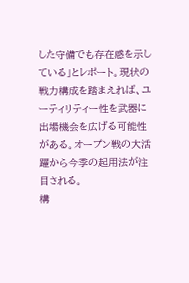した守備でも存在感を示している」とレポート。現状の戦力構成を踏まえれば、ユーティリティー性を武器に出場機会を広げる可能性がある。オープン戦の大活躍から今季の起用法が注目される。
構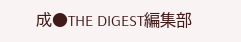成●THE DIGEST編集部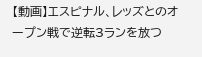【動画】エスピナル、レッズとのオープン戦で逆転3ランを放つ